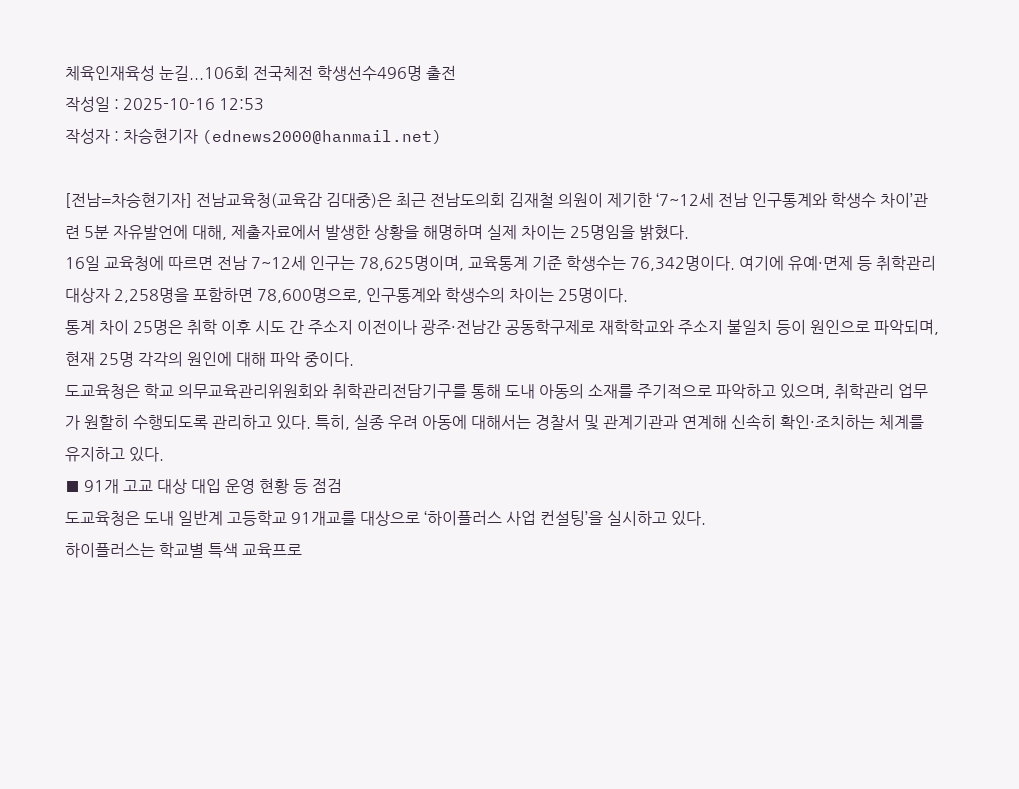체육인재육성 눈길...106회 전국체전 학생선수496명 출전
작성일 : 2025-10-16 12:53
작성자 : 차승현기자 (ednews2000@hanmail.net)

[전남=차승현기자] 전남교육청(교육감 김대중)은 최근 전남도의회 김재철 의원이 제기한 ‘7~12세 전남 인구통계와 학생수 차이’관련 5분 자유발언에 대해, 제출자료에서 발생한 상황을 해명하며 실제 차이는 25명임을 밝혔다.
16일 교육청에 따르면 전남 7~12세 인구는 78,625명이며, 교육통계 기준 학생수는 76,342명이다. 여기에 유예·면제 등 취학관리대상자 2,258명을 포함하면 78,600명으로, 인구통계와 학생수의 차이는 25명이다.
통계 차이 25명은 취학 이후 시도 간 주소지 이전이나 광주·전남간 공동학구제로 재학학교와 주소지 불일치 등이 원인으로 파악되며, 현재 25명 각각의 원인에 대해 파악 중이다.
도교육청은 학교 의무교육관리위원회와 취학관리전담기구를 통해 도내 아동의 소재를 주기적으로 파악하고 있으며, 취학관리 업무가 원할히 수행되도록 관리하고 있다. 특히, 실종 우려 아동에 대해서는 경찰서 및 관계기관과 연계해 신속히 확인·조치하는 체계를 유지하고 있다.
■ 91개 고교 대상 대입 운영 현황 등 점검
도교육청은 도내 일반계 고등학교 91개교를 대상으로 ‘하이플러스 사업 컨설팅’을 실시하고 있다.
하이플러스는 학교별 특색 교육프로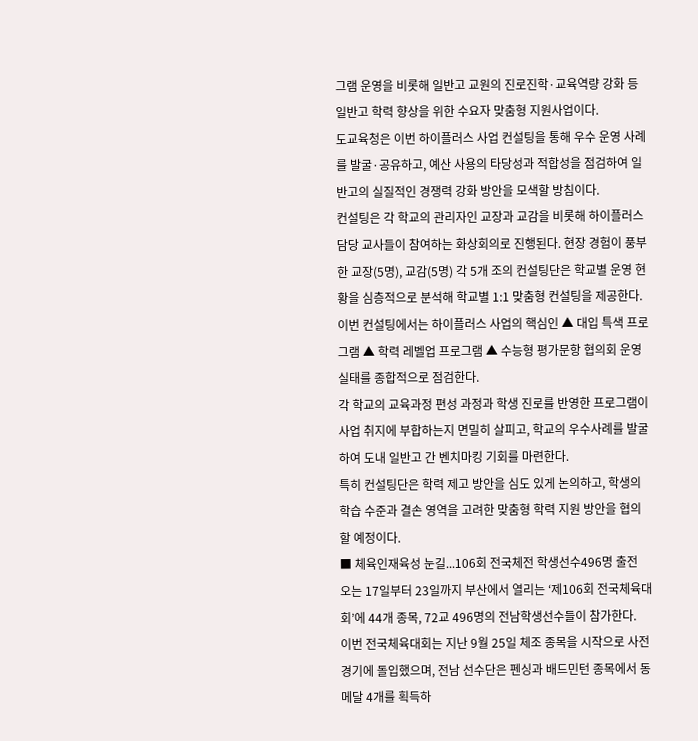그램 운영을 비롯해 일반고 교원의 진로진학·교육역량 강화 등 일반고 학력 향상을 위한 수요자 맞춤형 지원사업이다.
도교육청은 이번 하이플러스 사업 컨설팅을 통해 우수 운영 사례를 발굴·공유하고, 예산 사용의 타당성과 적합성을 점검하여 일반고의 실질적인 경쟁력 강화 방안을 모색할 방침이다.
컨설팅은 각 학교의 관리자인 교장과 교감을 비롯해 하이플러스 담당 교사들이 참여하는 화상회의로 진행된다. 현장 경험이 풍부한 교장(5명), 교감(5명) 각 5개 조의 컨설팅단은 학교별 운영 현황을 심층적으로 분석해 학교별 1:1 맞춤형 컨설팅을 제공한다.
이번 컨설팅에서는 하이플러스 사업의 핵심인 ▲ 대입 특색 프로그램 ▲ 학력 레벨업 프로그램 ▲ 수능형 평가문항 협의회 운영 실태를 종합적으로 점검한다.
각 학교의 교육과정 편성 과정과 학생 진로를 반영한 프로그램이 사업 취지에 부합하는지 면밀히 살피고, 학교의 우수사례를 발굴하여 도내 일반고 간 벤치마킹 기회를 마련한다.
특히 컨설팅단은 학력 제고 방안을 심도 있게 논의하고, 학생의 학습 수준과 결손 영역을 고려한 맞춤형 학력 지원 방안을 협의할 예정이다.
■ 체육인재육성 눈길...106회 전국체전 학생선수496명 출전
오는 17일부터 23일까지 부산에서 열리는 ‘제106회 전국체육대회’에 44개 종목, 72교 496명의 전남학생선수들이 참가한다.
이번 전국체육대회는 지난 9월 25일 체조 종목을 시작으로 사전경기에 돌입했으며, 전남 선수단은 펜싱과 배드민턴 종목에서 동메달 4개를 획득하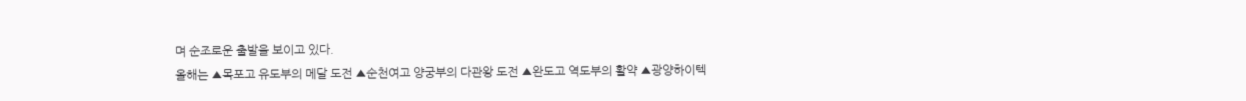며 순조로운 출발을 보이고 있다.
올해는 ▲목포고 유도부의 메달 도전 ▲순천여고 양궁부의 다관왕 도전 ▲완도고 역도부의 활약 ▲광양하이텍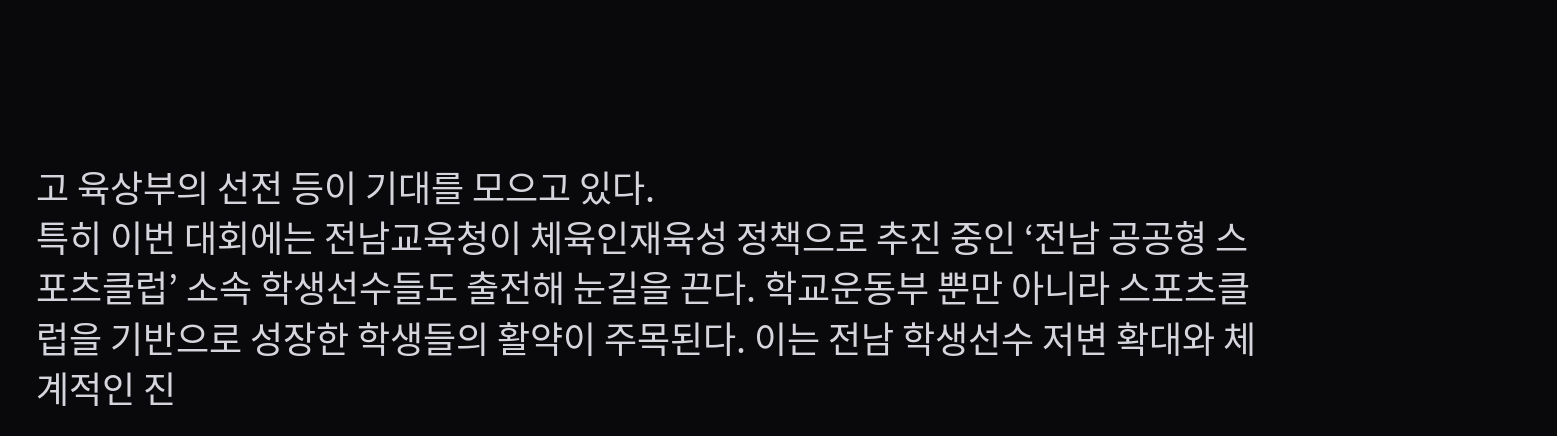고 육상부의 선전 등이 기대를 모으고 있다.
특히 이번 대회에는 전남교육청이 체육인재육성 정책으로 추진 중인 ‘전남 공공형 스포츠클럽’ 소속 학생선수들도 출전해 눈길을 끈다. 학교운동부 뿐만 아니라 스포츠클럽을 기반으로 성장한 학생들의 활약이 주목된다. 이는 전남 학생선수 저변 확대와 체계적인 진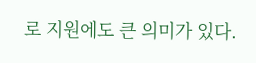로 지원에도 큰 의미가 있다.